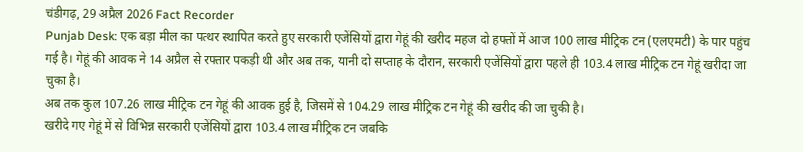चंडीगढ़, 29 अप्रैल 2026 Fact Recorder
Punjab Desk: एक बड़ा मील का पत्थर स्थापित करते हुए सरकारी एजेंसियों द्वारा गेहूं की खरीद महज दो हफ्तों में आज 100 लाख मीट्रिक टन (एलएमटी) के पार पहुंच गई है। गेहूं की आवक ने 14 अप्रैल से रफ्तार पकड़ी थी और अब तक, यानी दो सप्ताह के दौरान, सरकारी एजेंसियों द्वारा पहले ही 103.4 लाख मीट्रिक टन गेहूं खरीदा जा चुका है।
अब तक कुल 107.26 लाख मीट्रिक टन गेहूं की आवक हुई है, जिसमें से 104.29 लाख मीट्रिक टन गेहूं की खरीद की जा चुकी है।
खरीदे गए गेहूं में से विभिन्न सरकारी एजेंसियों द्वारा 103.4 लाख मीट्रिक टन जबकि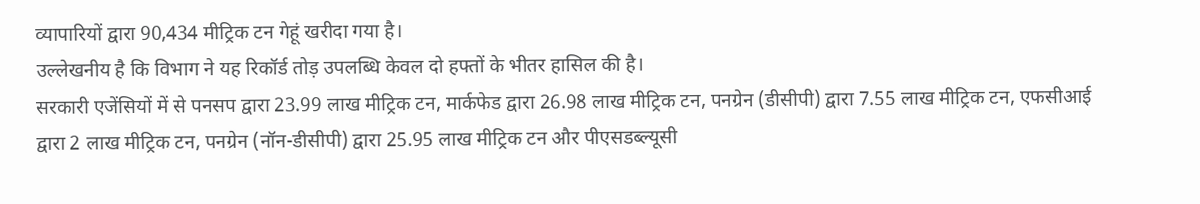व्यापारियों द्वारा 90,434 मीट्रिक टन गेहूं खरीदा गया है।
उल्लेखनीय है कि विभाग ने यह रिकॉर्ड तोड़ उपलब्धि केवल दो हफ्तों के भीतर हासिल की है।
सरकारी एजेंसियों में से पनसप द्वारा 23.99 लाख मीट्रिक टन, मार्कफेड द्वारा 26.98 लाख मीट्रिक टन, पनग्रेन (डीसीपी) द्वारा 7.55 लाख मीट्रिक टन, एफसीआई द्वारा 2 लाख मीट्रिक टन, पनग्रेन (नॉन-डीसीपी) द्वारा 25.95 लाख मीट्रिक टन और पीएसडब्ल्यूसी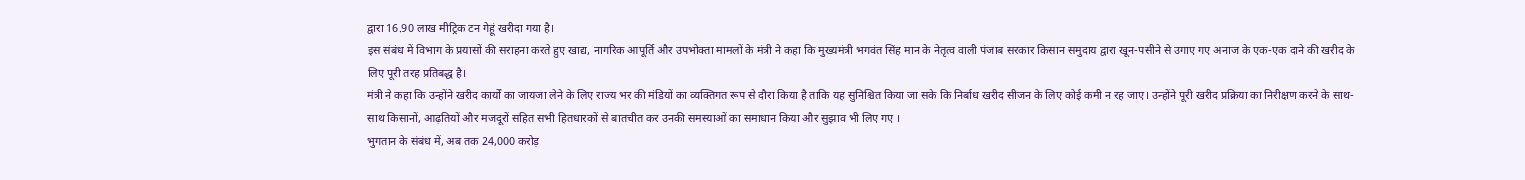द्वारा 16.90 लाख मीट्रिक टन गेहूं खरीदा गया है।
इस संबंध में विभाग के प्रयासों की सराहना करते हुए खाद्य, नागरिक आपूर्ति और उपभोक्ता मामलों के मंत्री ने कहा कि मुख्यमंत्री भगवंत सिंह मान के नेतृत्व वाली पंजाब सरकार किसान समुदाय द्वारा खून-पसीने से उगाए गए अनाज के एक-एक दाने की खरीद के लिए पूरी तरह प्रतिबद्ध है।
मंत्री ने कहा कि उन्होंने खरीद कार्यों का जायजा लेने के लिए राज्य भर की मंडियों का व्यक्तिगत रूप से दौरा किया है ताकि यह सुनिश्चित किया जा सके कि निर्बाध खरीद सीजन के लिए कोई कमी न रह जाए। उन्होंने पूरी खरीद प्रक्रिया का निरीक्षण करने के साथ-साथ किसानों, आढ़तियों और मजदूरों सहित सभी हितधारकों से बातचीत कर उनकी समस्याओं का समाधान किया और सुझाव भी लिए गए ।
भुगतान के संबंध में, अब तक 24,000 करोड़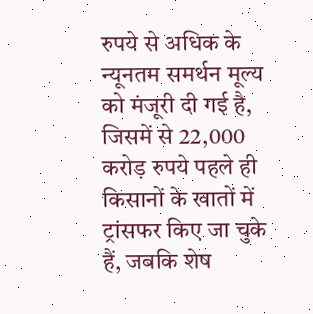रुपये से अधिक के न्यूनतम समर्थन मूल्य को मंजूरी दी गई है, जिसमें से 22,000 करोड़ रुपये पहले ही किसानों के खातों में ट्रांसफर किए जा चुके हैं, जबकि शेष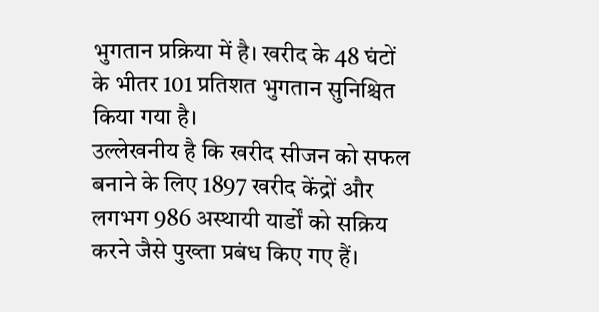भुगतान प्रक्रिया में है। खरीद के 48 घंटों के भीतर 101 प्रतिशत भुगतान सुनिश्चित किया गया है।
उल्लेखनीय है कि खरीद सीजन को सफल बनाने के लिए 1897 खरीद केंद्रों और लगभग 986 अस्थायी यार्डों को सक्रिय करने जैसे पुख्ता प्रबंध किए गए हैं।